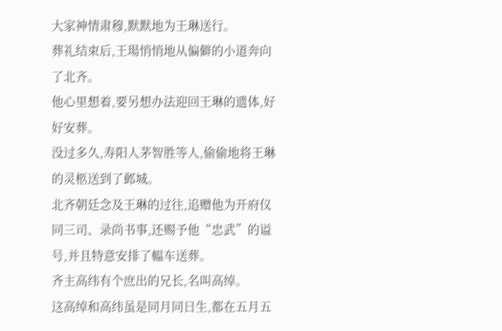大家神情肃穆,默默地为王琳送行。
葬礼结束后,王瑒悄悄地从偏僻的小道奔向了北齐。
他心里想着,要另想办法迎回王琳的遗体,好好安葬。
没过多久,寿阳人茅智胜等人,偷偷地将王琳的灵柩送到了邺城。
北齐朝廷念及王琳的过往,追赠他为开府仪同三司、录尚书事,还赐予他“忠武”的谥号,并且特意安排了輼车送葬。
齐主高纬有个庶出的兄长,名叫高绰。
这高绰和高纬虽是同月同日生,都在五月五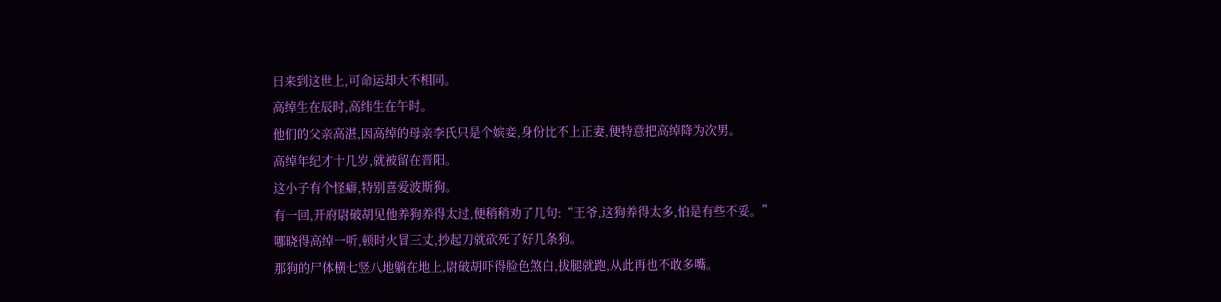日来到这世上,可命运却大不相同。
高绰生在辰时,高纬生在午时。
他们的父亲高湛,因高绰的母亲李氏只是个嫔妾,身份比不上正妻,便特意把高绰降为次男。
高绰年纪才十几岁,就被留在晋阳。
这小子有个怪癖,特别喜爱波斯狗。
有一回,开府尉破胡见他养狗养得太过,便稍稍劝了几句:“王爷,这狗养得太多,怕是有些不妥。”
哪晓得高绰一听,顿时火冒三丈,抄起刀就砍死了好几条狗。
那狗的尸体横七竖八地躺在地上,尉破胡吓得脸色煞白,拔腿就跑,从此再也不敢多嘴。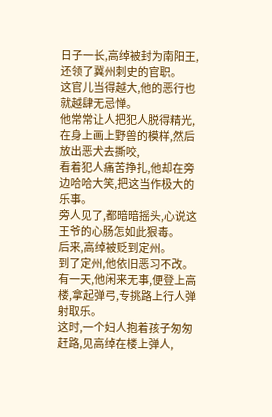日子一长,高绰被封为南阳王,还领了冀州刺史的官职。
这官儿当得越大,他的恶行也就越肆无忌惮。
他常常让人把犯人脱得精光,在身上画上野兽的模样,然后放出恶犬去撕咬,
看着犯人痛苦挣扎,他却在旁边哈哈大笑,把这当作极大的乐事。
旁人见了,都暗暗摇头,心说这王爷的心肠怎如此狠毒。
后来,高绰被贬到定州。
到了定州,他依旧恶习不改。
有一天,他闲来无事,便登上高楼,拿起弹弓,专挑路上行人弹射取乐。
这时,一个妇人抱着孩子匆匆赶路,见高绰在楼上弹人,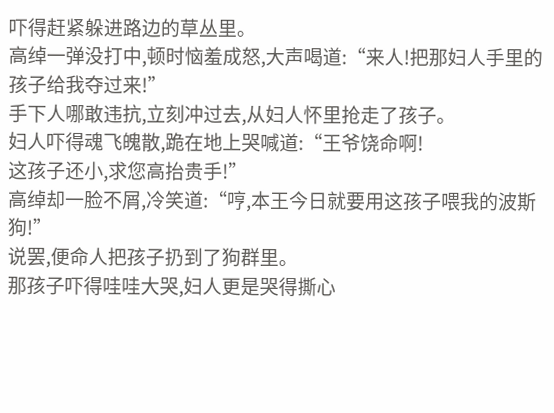吓得赶紧躲进路边的草丛里。
高绰一弹没打中,顿时恼羞成怒,大声喝道:“来人!把那妇人手里的孩子给我夺过来!”
手下人哪敢违抗,立刻冲过去,从妇人怀里抢走了孩子。
妇人吓得魂飞魄散,跪在地上哭喊道:“王爷饶命啊!
这孩子还小,求您高抬贵手!”
高绰却一脸不屑,冷笑道:“哼,本王今日就要用这孩子喂我的波斯狗!”
说罢,便命人把孩子扔到了狗群里。
那孩子吓得哇哇大哭,妇人更是哭得撕心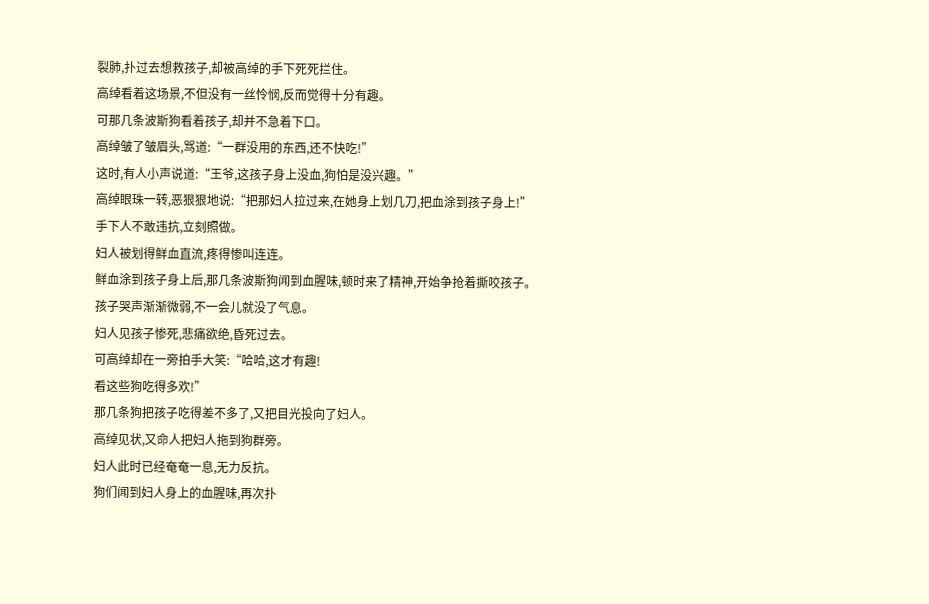裂肺,扑过去想救孩子,却被高绰的手下死死拦住。
高绰看着这场景,不但没有一丝怜悯,反而觉得十分有趣。
可那几条波斯狗看着孩子,却并不急着下口。
高绰皱了皱眉头,骂道:“一群没用的东西,还不快吃!”
这时,有人小声说道:“王爷,这孩子身上没血,狗怕是没兴趣。”
高绰眼珠一转,恶狠狠地说:“把那妇人拉过来,在她身上划几刀,把血涂到孩子身上!”
手下人不敢违抗,立刻照做。
妇人被划得鲜血直流,疼得惨叫连连。
鲜血涂到孩子身上后,那几条波斯狗闻到血腥味,顿时来了精神,开始争抢着撕咬孩子。
孩子哭声渐渐微弱,不一会儿就没了气息。
妇人见孩子惨死,悲痛欲绝,昏死过去。
可高绰却在一旁拍手大笑:“哈哈,这才有趣!
看这些狗吃得多欢!”
那几条狗把孩子吃得差不多了,又把目光投向了妇人。
高绰见状,又命人把妇人拖到狗群旁。
妇人此时已经奄奄一息,无力反抗。
狗们闻到妇人身上的血腥味,再次扑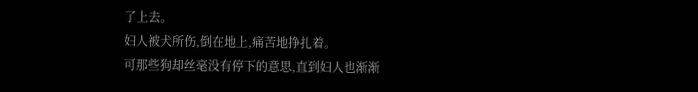了上去。
妇人被犬所伤,倒在地上,痛苦地挣扎着。
可那些狗却丝毫没有停下的意思,直到妇人也渐渐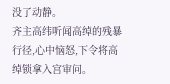没了动静。
齐主高纬听闻高绰的残暴行径,心中恼怒,下令将高绰锁拿入宫审问。